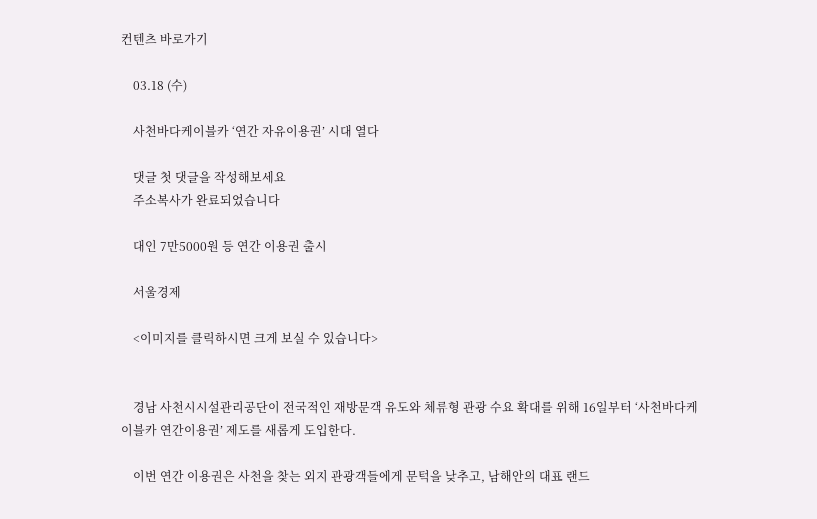컨텐츠 바로가기

    03.18 (수)

    사천바다케이블카 ‘연간 자유이용권’ 시대 열다

    댓글 첫 댓글을 작성해보세요
    주소복사가 완료되었습니다

    대인 7만5000원 등 연간 이용권 출시

    서울경제

    <이미지를 클릭하시면 크게 보실 수 있습니다>


    경남 사천시시설관리공단이 전국적인 재방문객 유도와 체류형 관광 수요 확대를 위해 16일부터 ‘사천바다케이블카 연간이용권’ 제도를 새롭게 도입한다.

    이번 연간 이용권은 사천을 찾는 외지 관광객들에게 문턱을 낮추고, 남해안의 대표 랜드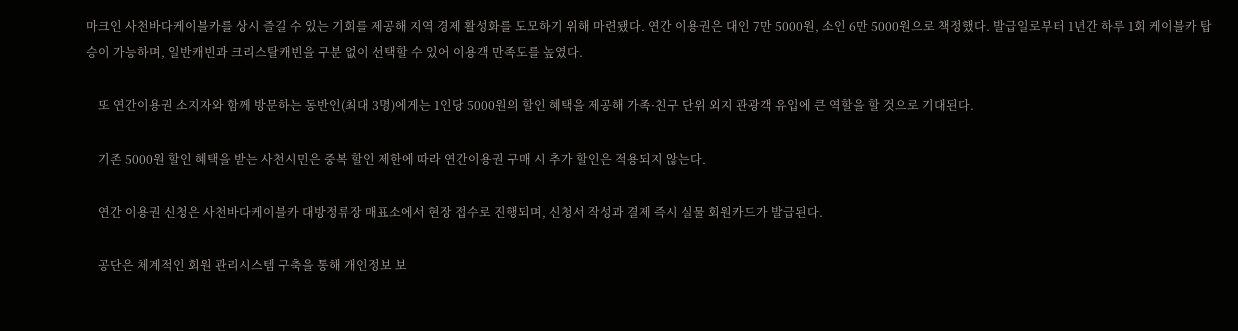마크인 사천바다케이블카를 상시 즐길 수 있는 기회를 제공해 지역 경제 활성화를 도모하기 위해 마련됐다. 연간 이용권은 대인 7만 5000원, 소인 6만 5000원으로 책정했다. 발급일로부터 1년간 하루 1회 케이블카 탑승이 가능하며, 일반캐빈과 크리스탈캐빈을 구분 없이 선택할 수 있어 이용객 만족도를 높였다.

    또 연간이용권 소지자와 함께 방문하는 동반인(최대 3명)에게는 1인당 5000원의 할인 혜택을 제공해 가족·친구 단위 외지 관광객 유입에 큰 역할을 할 것으로 기대된다.

    기존 5000원 할인 혜택을 받는 사천시민은 중복 할인 제한에 따라 연간이용권 구매 시 추가 할인은 적용되지 않는다.

    연간 이용권 신청은 사천바다케이블카 대방정류장 매표소에서 현장 접수로 진행되며, 신청서 작성과 결제 즉시 실물 회원카드가 발급된다.

    공단은 체계적인 회원 관리시스템 구축을 통해 개인정보 보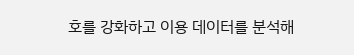호를 강화하고 이용 데이터를 분석해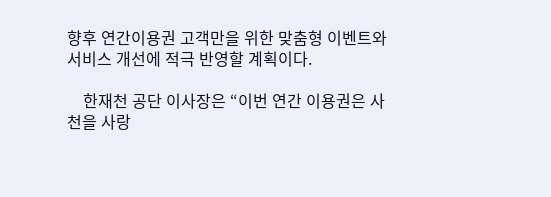향후 연간이용권 고객만을 위한 맞춤형 이벤트와 서비스 개선에 적극 반영할 계획이다.

    한재천 공단 이사장은 “이번 연간 이용권은 사천을 사랑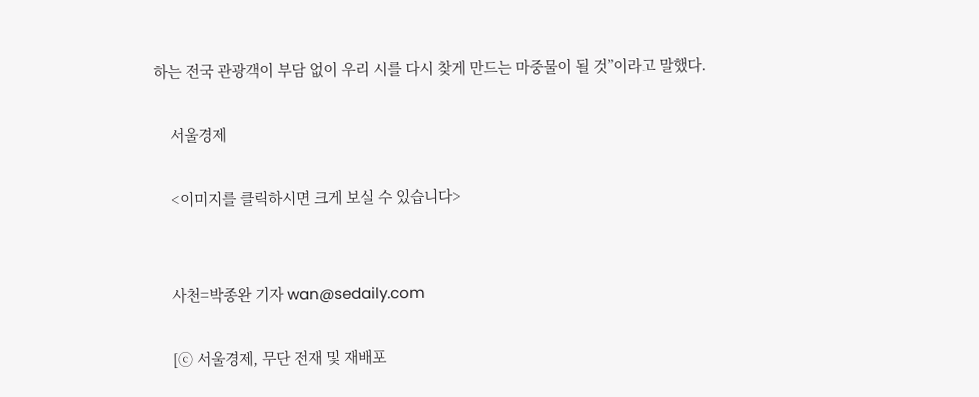하는 전국 관광객이 부담 없이 우리 시를 다시 찾게 만드는 마중물이 될 것”이라고 말했다.

    서울경제

    <이미지를 클릭하시면 크게 보실 수 있습니다>


    사천=박종완 기자 wan@sedaily.com

    [ⓒ 서울경제, 무단 전재 및 재배포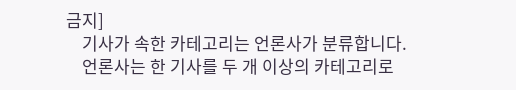금지]
    기사가 속한 카테고리는 언론사가 분류합니다.
    언론사는 한 기사를 두 개 이상의 카테고리로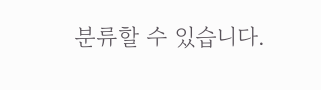분류할 수 있습니다.